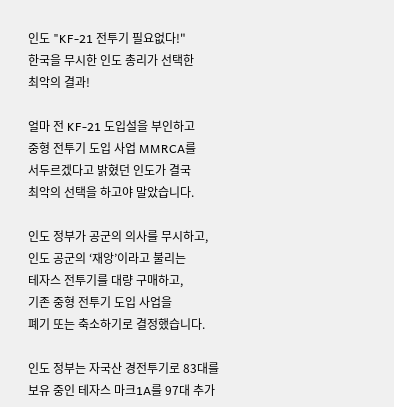인도 "KF-21 전투기 필요없다!"
한국을 무시한 인도 총리가 선택한
최악의 결과!

얼마 전 KF-21 도입설을 부인하고
중형 전투기 도입 사업 MMRCA를
서두르겠다고 밝혔던 인도가 결국
최악의 선택을 하고야 말았습니다.

인도 정부가 공군의 의사를 무시하고,
인도 공군의 ‘재앙’이라고 불리는
테자스 전투기를 대량 구매하고,
기존 중형 전투기 도입 사업을
폐기 또는 축소하기로 결정했습니다.

인도 정부는 자국산 경전투기로 83대를
보유 중인 테자스 마크1A를 97대 추가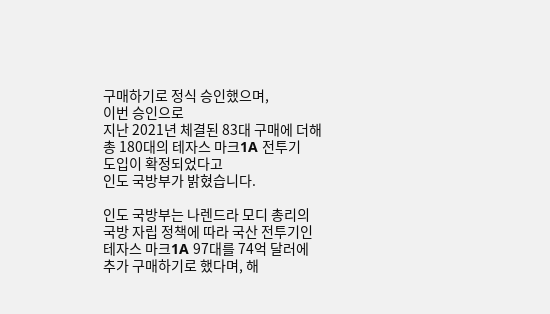구매하기로 정식 승인했으며,
이번 승인으로
지난 2021년 체결된 83대 구매에 더해
총 180대의 테자스 마크1A 전투기
도입이 확정되었다고
인도 국방부가 밝혔습니다.

인도 국방부는 나렌드라 모디 총리의
국방 자립 정책에 따라 국산 전투기인
테자스 마크1A 97대를 74억 달러에
추가 구매하기로 했다며, 해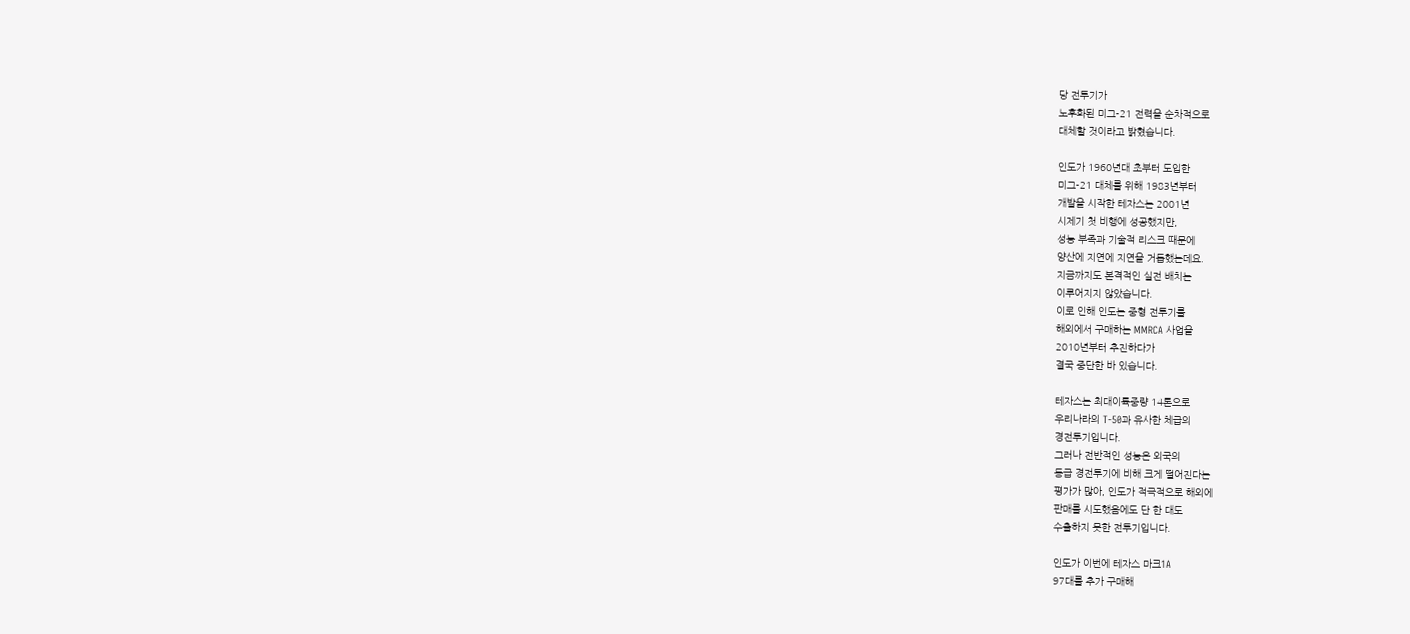당 전투기가
노후화된 미그-21 전력을 순차적으로
대체할 것이라고 밝혔습니다.

인도가 1960년대 초부터 도입한
미그-21 대체를 위해 1983년부터
개발을 시작한 테자스는 2001년
시제기 첫 비행에 성공했지만,
성능 부족과 기술적 리스크 때문에
양산에 지연에 지연을 거듭했는데요.
지금까지도 본격적인 실전 배치는
이루어지지 않았습니다.
이로 인해 인도는 중형 전투기를
해외에서 구매하는 MMRCA 사업을
2010년부터 추진하다가
결국 중단한 바 있습니다.

테자스는 최대이륙중량 14톤으로
우리나라의 T-50과 유사한 체급의
경전투기입니다.
그러나 전반적인 성능은 외국의
동급 경전투기에 비해 크게 떨어진다는
평가가 많아, 인도가 적극적으로 해외에
판매를 시도했음에도 단 한 대도
수출하지 못한 전투기입니다.

인도가 이번에 테자스 마크1A
97대를 추가 구매해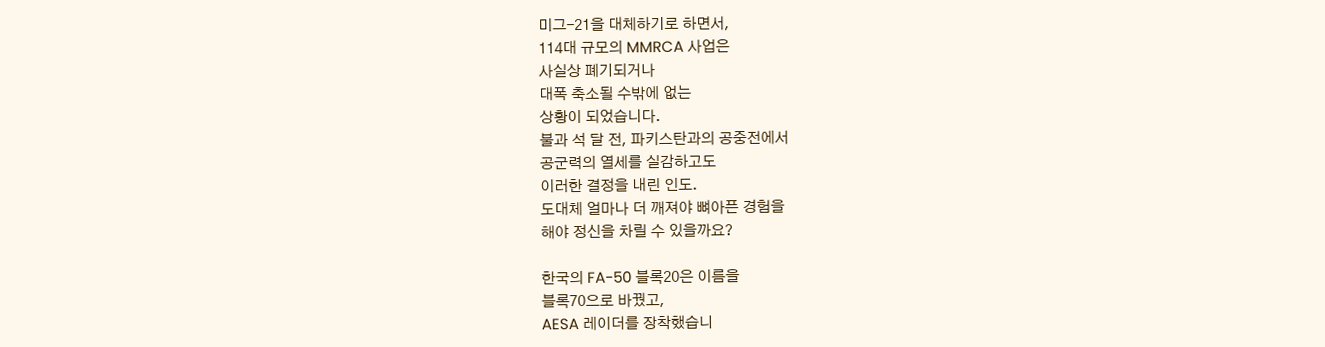미그-21을 대체하기로 하면서,
114대 규모의 MMRCA 사업은
사실상 폐기되거나
대폭 축소될 수밖에 없는
상황이 되었습니다.
불과 석 달 전, 파키스탄과의 공중전에서
공군력의 열세를 실감하고도
이러한 결정을 내린 인도.
도대체 얼마나 더 깨져야 뼈아픈 경험을
해야 정신을 차릴 수 있을까요?

한국의 FA-50 블록20은 이름을
블록70으로 바꿨고,
AESA 레이더를 장착했습니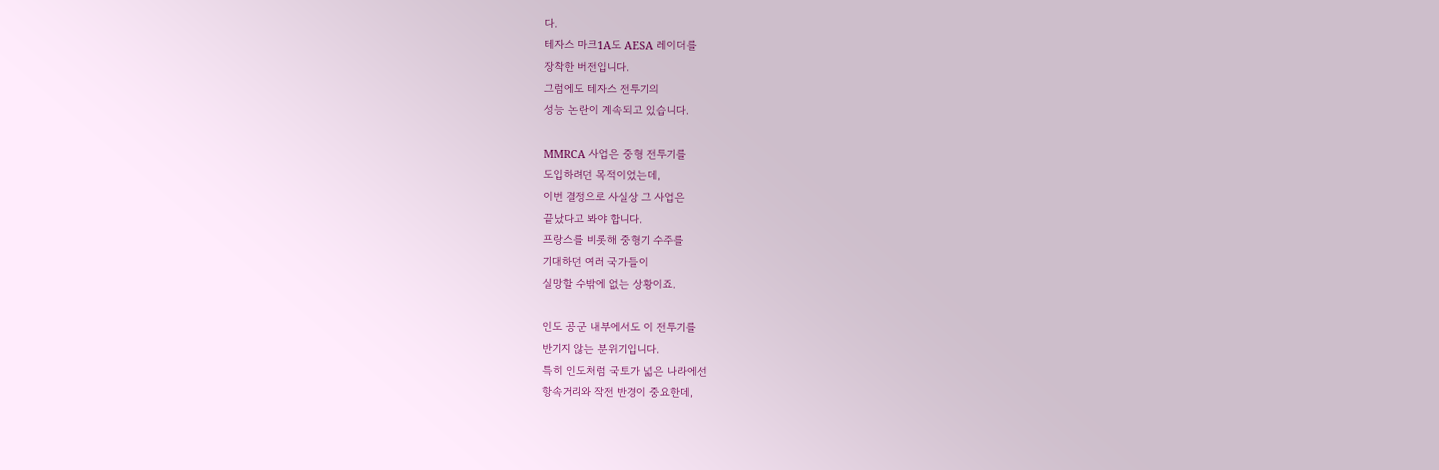다.
테자스 마크1A도 AESA 레이더를
장착한 버전입니다.
그럼에도 테자스 전투기의
성능 논란이 계속되고 있습니다.

MMRCA 사업은 중형 전투기를
도입하려던 목적이었는데,
이번 결정으로 사실상 그 사업은
끝났다고 봐야 합니다.
프랑스를 비롯해 중형기 수주를
기대하던 여러 국가들이
실망할 수밖에 없는 상황이죠.

인도 공군 내부에서도 이 전투기를
반기지 않는 분위기입니다.
특히 인도처럼 국토가 넓은 나라에선
항속거리와 작전 반경이 중요한데,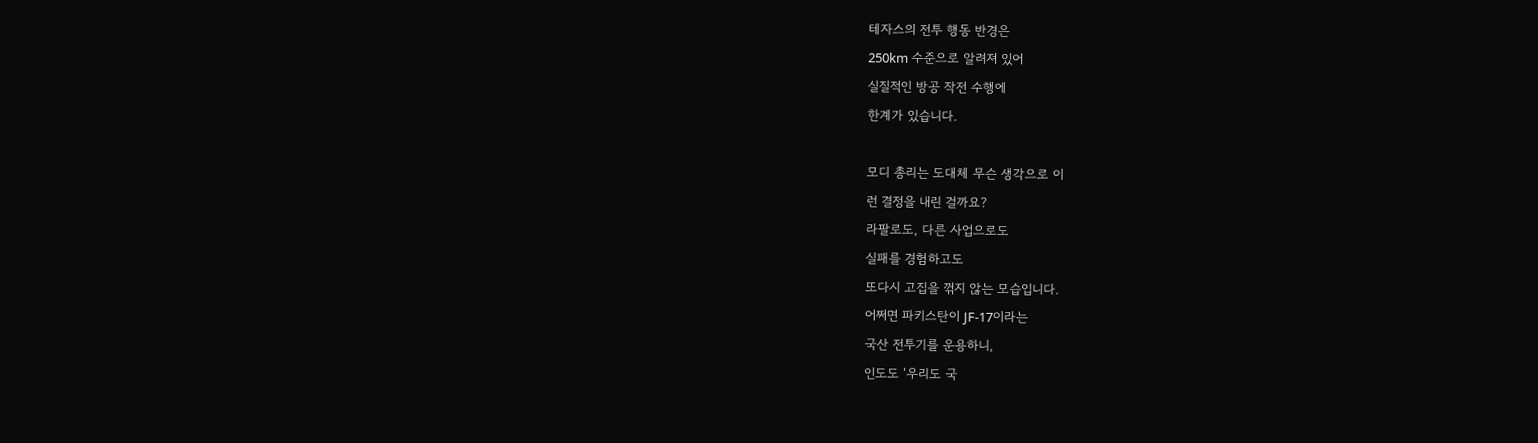테자스의 전투 행동 반경은
250km 수준으로 알려져 있어
실질적인 방공 작전 수행에
한계가 있습니다.

모디 총리는 도대체 무슨 생각으로 이
런 결정을 내린 걸까요?
라팔로도, 다른 사업으로도
실패를 경험하고도
또다시 고집을 꺾지 않는 모습입니다.
어쩌면 파키스탄이 JF-17이라는
국산 전투기를 운용하니,
인도도 ‘우리도 국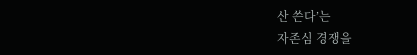산 쓴다’는
자존심 경쟁을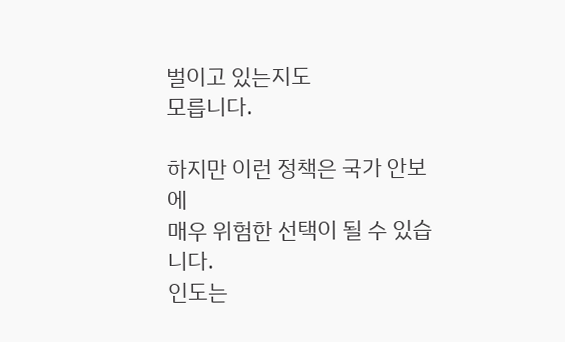벌이고 있는지도
모릅니다.

하지만 이런 정책은 국가 안보에
매우 위험한 선택이 될 수 있습니다.
인도는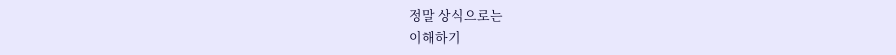정말 상식으로는
이해하기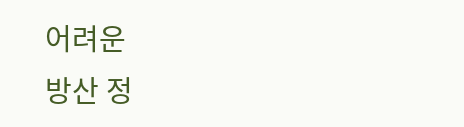어려운
방산 정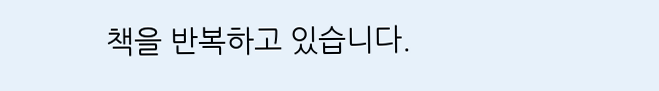책을 반복하고 있습니다.